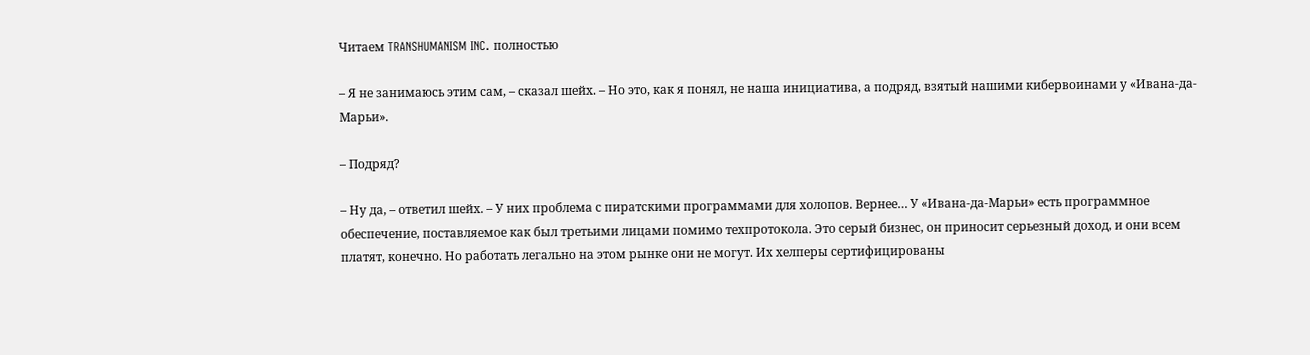Читаем TRANSHUMANISM INC. полностью

– Я не занимаюсь этим сам, – сказал шейх. – Но это, как я понял, не наша инициатива, а подряд, взятый нашими кибервоинами у «Ивана-да-Марьи».

– Подряд?

– Ну да, – ответил шейх. – У них проблема с пиратскими программами для холопов. Вернее… У «Ивана-да-Марьи» есть программное обеспечение, поставляемое как был третьими лицами помимо техпротокола. Это серый бизнес, он приносит серьезный доход, и они всем платят, конечно. Но работать легально на этом рынке они не могут. Их хелперы сертифицированы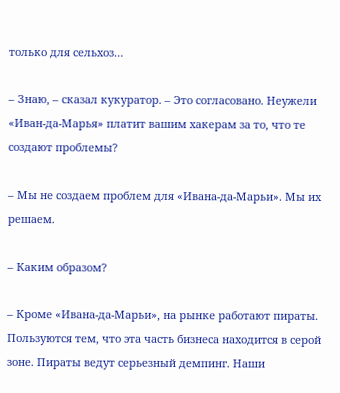только для сельхоз…

– Знаю, – сказал кукуратор. – Это согласовано. Неужели «Иван-да-Марья» платит вашим хакерам за то, что те создают проблемы?

– Мы не создаем проблем для «Ивана-да-Марьи». Мы их решаем.

– Каким образом?

– Кроме «Ивана-да-Марьи», на рынке работают пираты. Пользуются тем, что эта часть бизнеса находится в серой зоне. Пираты ведут серьезный демпинг. Наши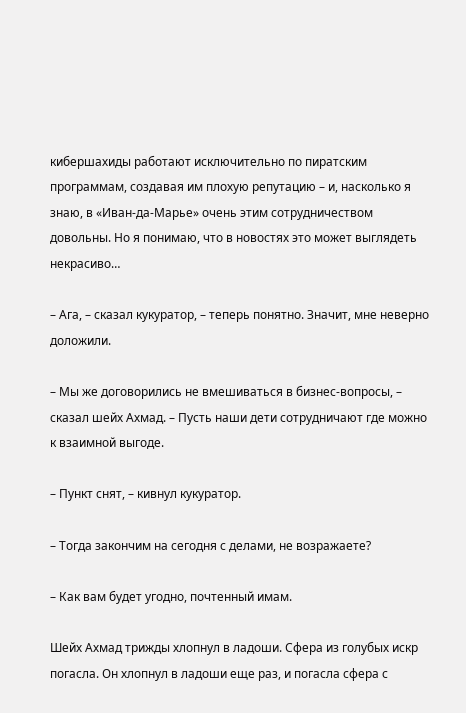кибершахиды работают исключительно по пиратским программам, создавая им плохую репутацию – и, насколько я знаю, в «Иван-да-Марье» очень этим сотрудничеством довольны. Но я понимаю, что в новостях это может выглядеть некрасиво…

– Ага, – сказал кукуратор, – теперь понятно. Значит, мне неверно доложили.

– Мы же договорились не вмешиваться в бизнес-вопросы, – сказал шейх Ахмад. – Пусть наши дети сотрудничают где можно к взаимной выгоде.

– Пункт снят, – кивнул кукуратор.

– Тогда закончим на сегодня с делами, не возражаете?

– Как вам будет угодно, почтенный имам.

Шейх Ахмад трижды хлопнул в ладоши. Сфера из голубых искр погасла. Он хлопнул в ладоши еще раз, и погасла сфера с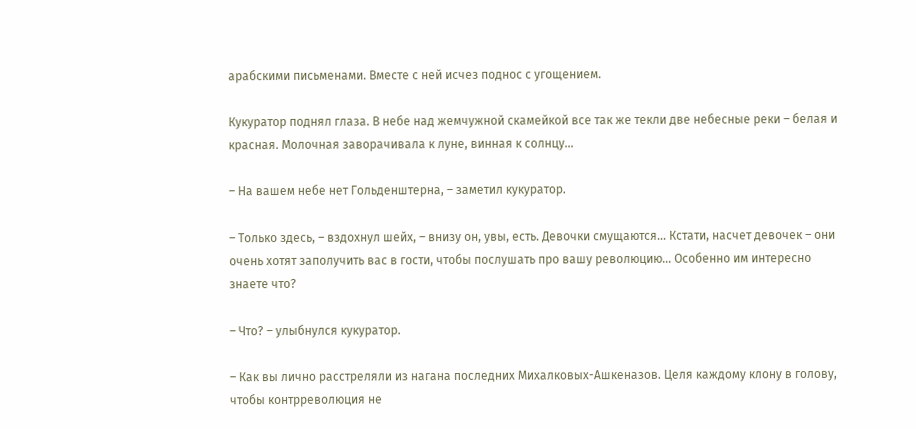арабскими письменами. Вместе с ней исчез поднос с угощением.

Кукуратор поднял глаза. В небе над жемчужной скамейкой все так же текли две небесные реки – белая и красная. Молочная заворачивала к луне, винная к солнцу…

– На вашем небе нет Гольденштерна, – заметил кукуратор.

– Только здесь, – вздохнул шейх, – внизу он, увы, есть. Девочки смущаются… Кстати, насчет девочек – они очень хотят заполучить вас в гости, чтобы послушать про вашу революцию… Особенно им интересно знаете что?

– Что? – улыбнулся кукуратор.

– Как вы лично расстреляли из нагана последних Михалковых-Ашкеназов. Целя каждому клону в голову, чтобы контрреволюция не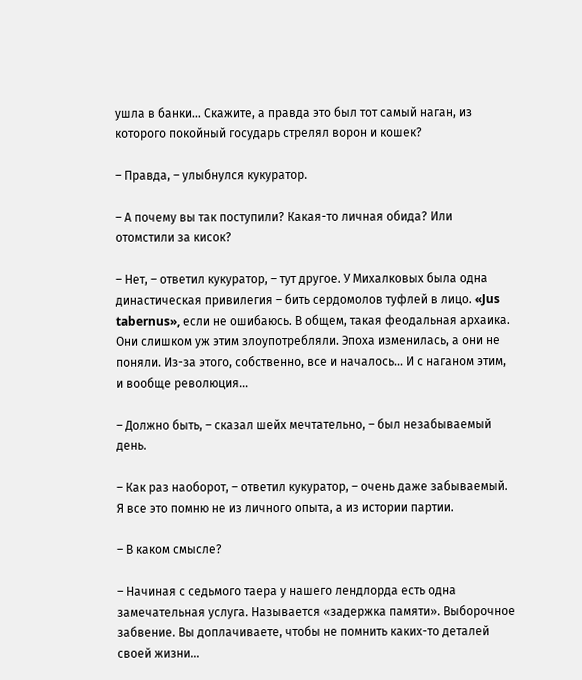ушла в банки… Скажите, а правда это был тот самый наган, из которого покойный государь стрелял ворон и кошек?

– Правда, – улыбнулся кукуратор.

– А почему вы так поступили? Какая-то личная обида? Или отомстили за кисок?

– Нет, – ответил кукуратор, – тут другое. У Михалковых была одна династическая привилегия – бить сердомолов туфлей в лицо. «Jus tabernus», если не ошибаюсь. В общем, такая феодальная архаика. Они слишком уж этим злоупотребляли. Эпоха изменилась, а они не поняли. Из-за этого, собственно, все и началось… И с наганом этим, и вообще революция…

– Должно быть, – сказал шейх мечтательно, – был незабываемый день.

– Как раз наоборот, – ответил кукуратор, – очень даже забываемый. Я все это помню не из личного опыта, а из истории партии.

– В каком смысле?

– Начиная с седьмого таера у нашего лендлорда есть одна замечательная услуга. Называется «задержка памяти». Выборочное забвение. Вы доплачиваете, чтобы не помнить каких-то деталей своей жизни…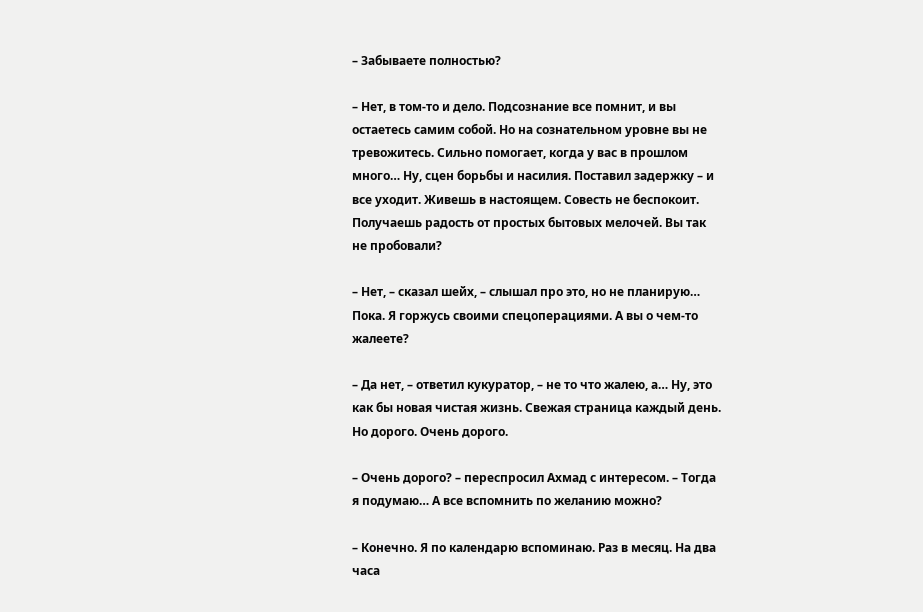– Забываете полностью?

– Нет, в том-то и дело. Подсознание все помнит, и вы остаетесь самим собой. Но на сознательном уровне вы не тревожитесь. Сильно помогает, когда у вас в прошлом много… Ну, сцен борьбы и насилия. Поставил задержку – и все уходит. Живешь в настоящем. Совесть не беспокоит. Получаешь радость от простых бытовых мелочей. Вы так не пробовали?

– Нет, – сказал шейх, – слышал про это, но не планирую… Пока. Я горжусь своими спецоперациями. А вы о чем-то жалеете?

– Да нет, – ответил кукуратор, – не то что жалею, а… Ну, это как бы новая чистая жизнь. Свежая страница каждый день. Но дорого. Очень дорого.

– Очень дорого? – переспросил Ахмад с интересом. – Тогда я подумаю… А все вспомнить по желанию можно?

– Конечно. Я по календарю вспоминаю. Раз в месяц. На два часа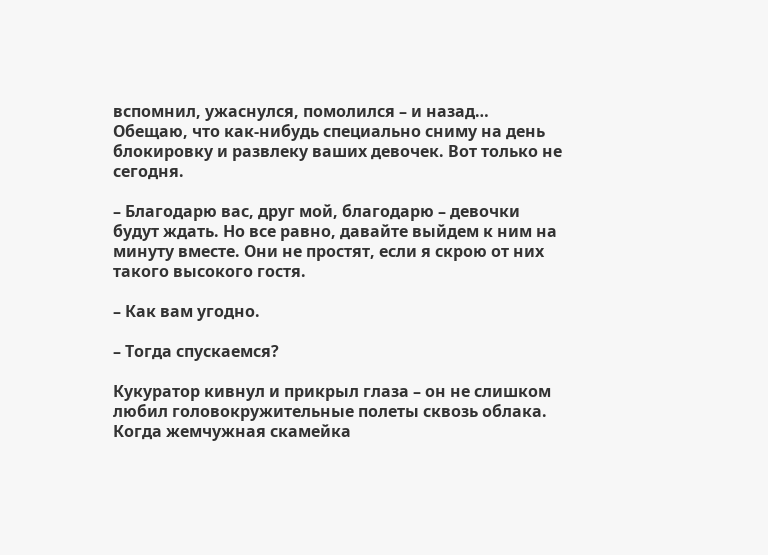вспомнил, ужаснулся, помолился – и назад… Обещаю, что как-нибудь специально сниму на день блокировку и развлеку ваших девочек. Вот только не сегодня.

– Благодарю вас, друг мой, благодарю – девочки будут ждать. Но все равно, давайте выйдем к ним на минуту вместе. Они не простят, если я скрою от них такого высокого гостя.

– Как вам угодно.

– Тогда спускаемся?

Кукуратор кивнул и прикрыл глаза – он не слишком любил головокружительные полеты сквозь облака. Когда жемчужная скамейка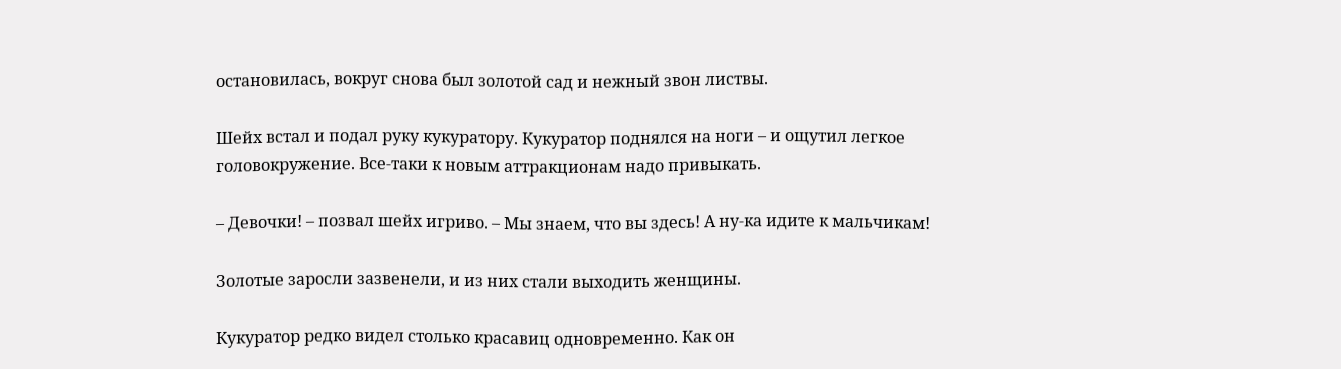остановилась, вокруг снова был золотой сад и нежный звон листвы.

Шейх встал и подал руку кукуратору. Кукуратор поднялся на ноги – и ощутил легкое головокружение. Все-таки к новым аттракционам надо привыкать.

– Девочки! – позвал шейх игриво. – Мы знаем, что вы здесь! А ну-ка идите к мальчикам!

Золотые заросли зазвенели, и из них стали выходить женщины.

Кукуратор редко видел столько красавиц одновременно. Как он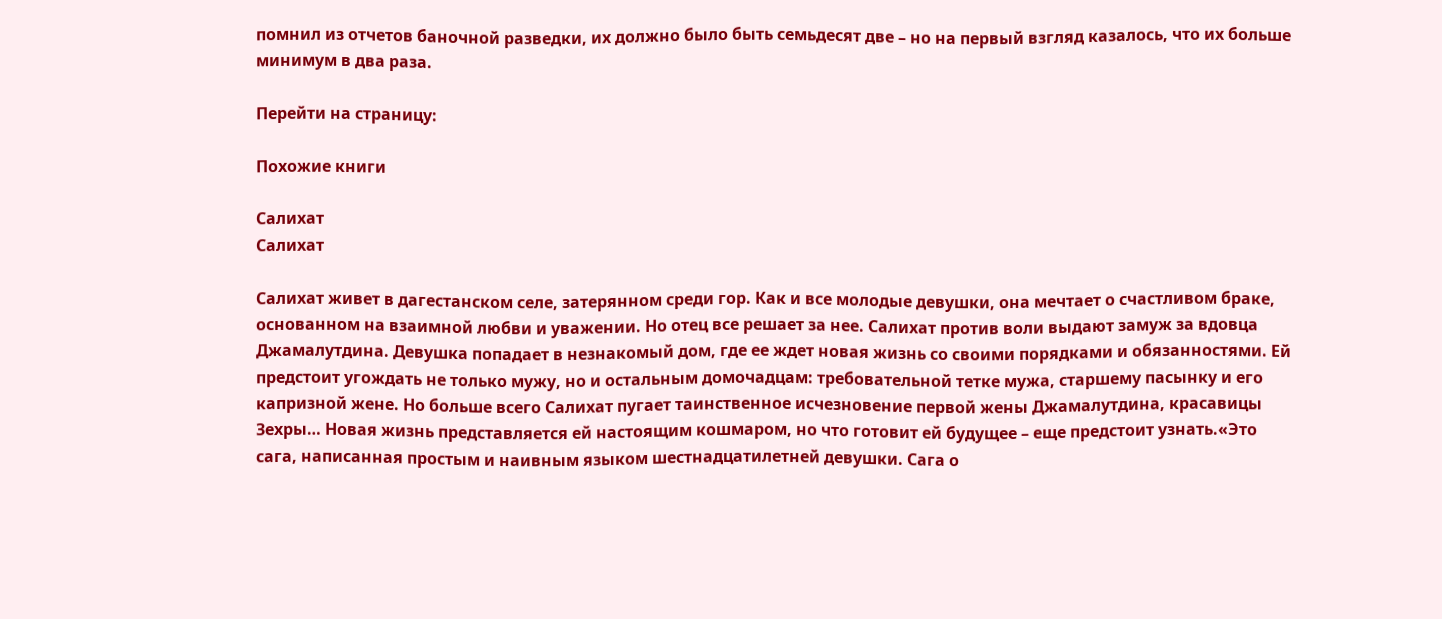помнил из отчетов баночной разведки, их должно было быть семьдесят две – но на первый взгляд казалось, что их больше минимум в два раза.

Перейти на страницу:

Похожие книги

Салихат
Салихат

Салихат живет в дагестанском селе, затерянном среди гор. Как и все молодые девушки, она мечтает о счастливом браке, основанном на взаимной любви и уважении. Но отец все решает за нее. Салихат против воли выдают замуж за вдовца Джамалутдина. Девушка попадает в незнакомый дом, где ее ждет новая жизнь со своими порядками и обязанностями. Ей предстоит угождать не только мужу, но и остальным домочадцам: требовательной тетке мужа, старшему пасынку и его капризной жене. Но больше всего Салихат пугает таинственное исчезновение первой жены Джамалутдина, красавицы Зехры… Новая жизнь представляется ей настоящим кошмаром, но что готовит ей будущее – еще предстоит узнать.«Это сага, написанная простым и наивным языком шестнадцатилетней девушки. Сага о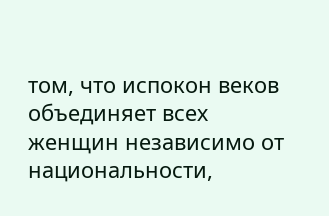том, что испокон веков объединяет всех женщин независимо от национальности,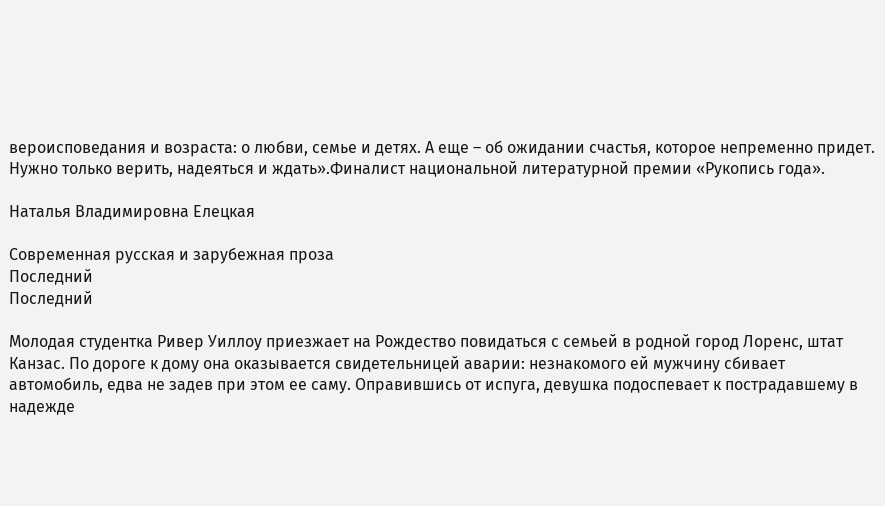вероисповедания и возраста: о любви, семье и детях. А еще – об ожидании счастья, которое непременно придет. Нужно только верить, надеяться и ждать».Финалист национальной литературной премии «Рукопись года».

Наталья Владимировна Елецкая

Современная русская и зарубежная проза
Последний
Последний

Молодая студентка Ривер Уиллоу приезжает на Рождество повидаться с семьей в родной город Лоренс, штат Канзас. По дороге к дому она оказывается свидетельницей аварии: незнакомого ей мужчину сбивает автомобиль, едва не задев при этом ее саму. Оправившись от испуга, девушка подоспевает к пострадавшему в надежде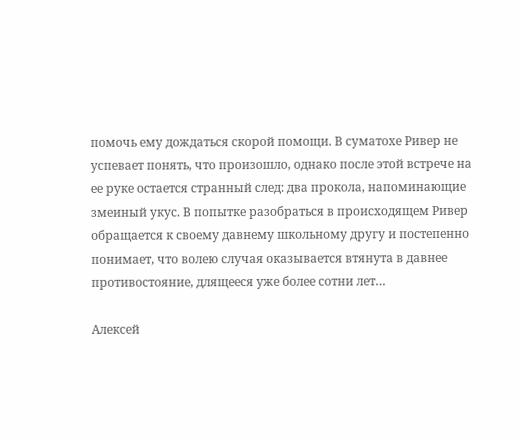помочь ему дождаться скорой помощи. В суматохе Ривер не успевает понять, что произошло, однако после этой встрече на ее руке остается странный след: два прокола, напоминающие змеиный укус. В попытке разобраться в происходящем Ривер обращается к своему давнему школьному другу и постепенно понимает, что волею случая оказывается втянута в давнее противостояние, длящееся уже более сотни лет…

Алексей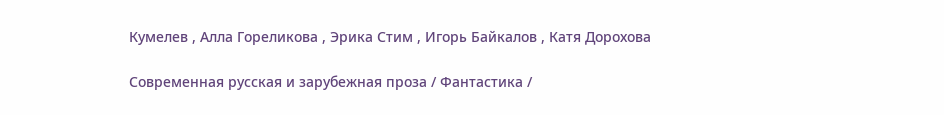Кумелев , Алла Гореликова , Эрика Стим , Игорь Байкалов , Катя Дорохова

Современная русская и зарубежная проза / Фантастика /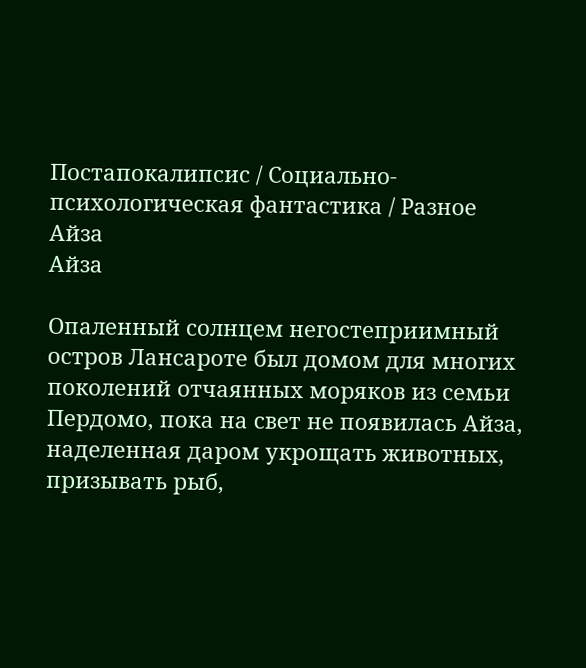Постапокалипсис / Социально-психологическая фантастика / Разное
Айза
Айза

Опаленный солнцем негостеприимный остров Лансароте был домом для многих поколений отчаянных моряков из семьи Пердомо, пока на свет не появилась Айза, наделенная даром укрощать животных, призывать рыб,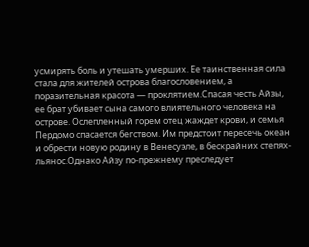усмирять боль и утешать умерших. Ее таинственная сила стала для жителей острова благословением, а поразительная красота — проклятием.Спасая честь Айзы, ее брат убивает сына самого влиятельного человека на острове. Ослепленный горем отец жаждет крови, и семья Пердомо спасается бегством. Им предстоит пересечь океан и обрести новую родину в Венесуэле, в бескрайних степях-льянос.Однако Айзу по-прежнему преследует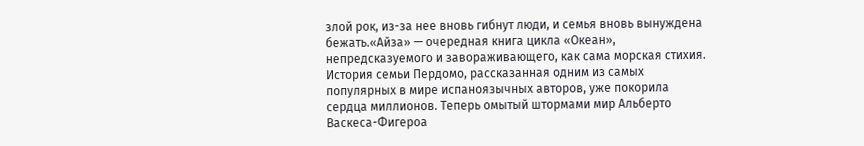злой рок, из-за нее вновь гибнут люди, и семья вновь вынуждена бежать.«Айза» — очередная книга цикла «Океан», непредсказуемого и завораживающего, как сама морская стихия. История семьи Пердомо, рассказанная одним из самых популярных в мире испаноязычных авторов, уже покорила сердца миллионов. Теперь омытый штормами мир Альберто Васкеса-Фигероа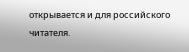открывается и для российского читателя.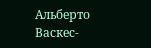Альберто Васкес-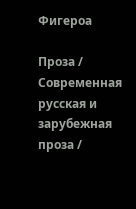Фигероа

Проза / Современная русская и зарубежная проза /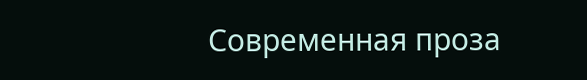Современная проза